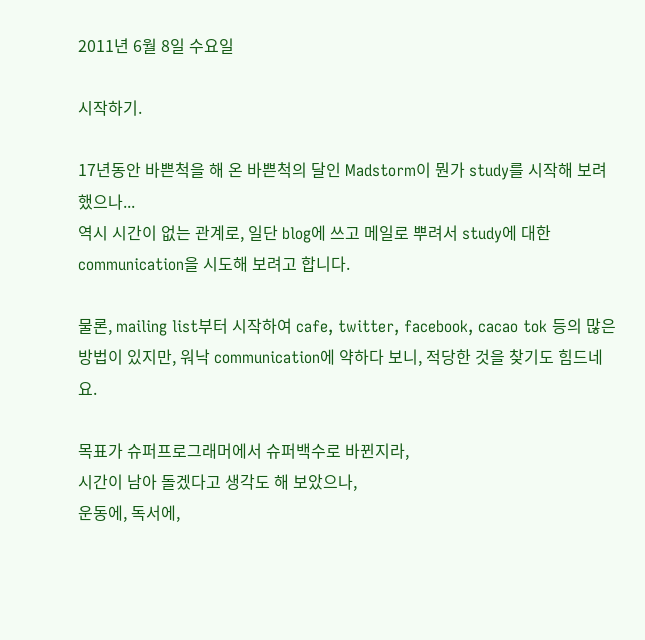2011년 6월 8일 수요일

시작하기.

17년동안 바쁜척을 해 온 바쁜척의 달인 Madstorm이 뭔가 study를 시작해 보려 했으나...
역시 시간이 없는 관계로, 일단 blog에 쓰고 메일로 뿌려서 study에 대한 communication을 시도해 보려고 합니다.

물론, mailing list부터 시작하여 cafe, twitter, facebook, cacao tok 등의 많은 방법이 있지만, 워낙 communication에 약하다 보니, 적당한 것을 찾기도 힘드네요.

목표가 슈퍼프로그래머에서 슈퍼백수로 바뀐지라,
시간이 남아 돌겠다고 생각도 해 보았으나,
운동에, 독서에,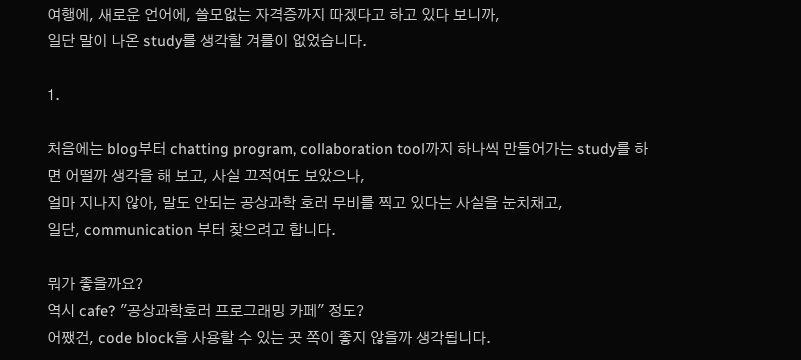여행에, 새로운 언어에, 쓸모없는 자격증까지 따겠다고 하고 있다 보니까,
일단 말이 나온 study를 생각할 겨를이 없었습니다.

1.

처음에는 blog부터 chatting program, collaboration tool까지 하나씩 만들어가는 study를 하면 어떨까 생각을 해 보고, 사실 끄적여도 보았으나,
얼마 지나지 않아, 말도 안되는 공상과학 호러 무비를 찍고 있다는 사실을 눈치채고,
일단, communication 부터 찾으려고 합니다.

뭐가 좋을까요?
역시 cafe? "공상과학호러 프로그래밍 카페" 정도?
어쨌건, code block을 사용할 수 있는 곳 쪽이 좋지 않을까 생각됩니다.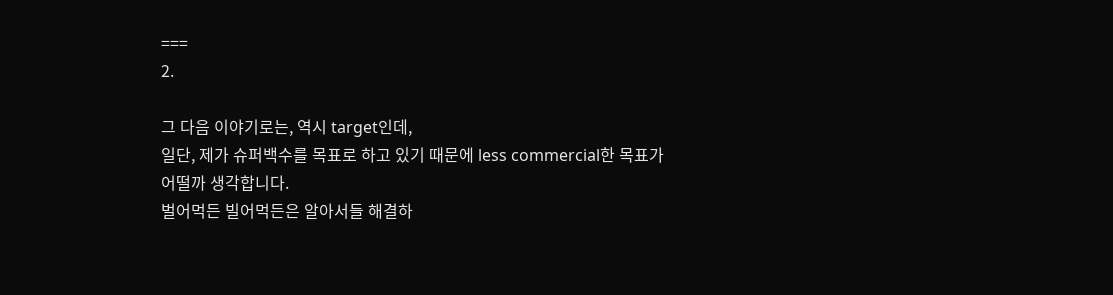===
2.

그 다음 이야기로는, 역시 target인데,
일단, 제가 슈퍼백수를 목표로 하고 있기 때문에 less commercial한 목표가 어떨까 생각합니다.
벌어먹든 빌어먹든은 알아서들 해결하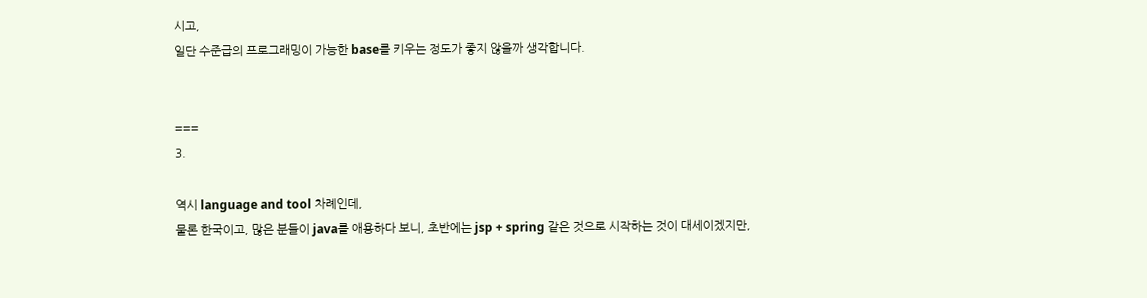시고,
일단 수준급의 프로그래밍이 가능한 base를 키우는 정도가 좋지 않을까 생각합니다.


===
3.

역시 language and tool 차례인데,
물론 한국이고, 많은 분들이 java를 애용하다 보니, 초반에는 jsp + spring 같은 것으로 시작하는 것이 대세이겠지만,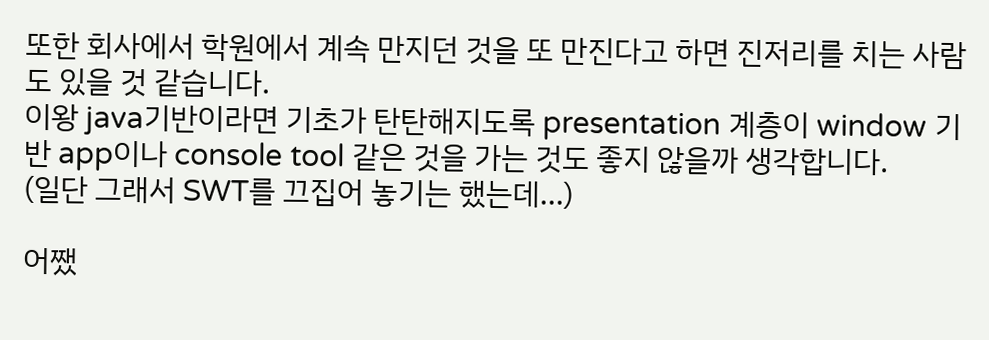또한 회사에서 학원에서 계속 만지던 것을 또 만진다고 하면 진저리를 치는 사람도 있을 것 같습니다.
이왕 java기반이라면 기초가 탄탄해지도록 presentation 계층이 window 기반 app이나 console tool 같은 것을 가는 것도 좋지 않을까 생각합니다.
(일단 그래서 SWT를 끄집어 놓기는 했는데...)

어쨌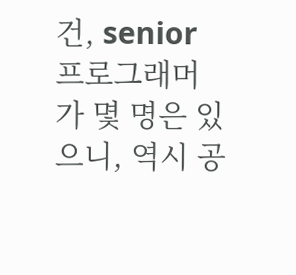건, senior 프로그래머가 몇 명은 있으니, 역시 공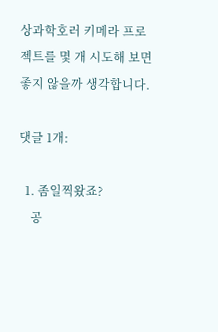상과학호러 키메라 프로젝트를 몇 개 시도해 보면 좋지 않을까 생각합니다.

댓글 1개:

  1. 좀일찍왔죠?
    공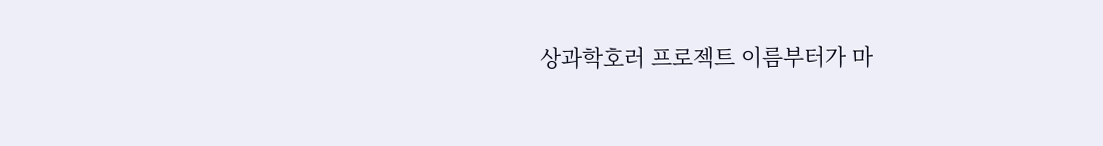상과학호러 프로젝트 이름부터가 마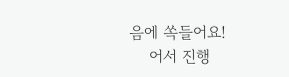음에 쏙들어요!
    어서 진행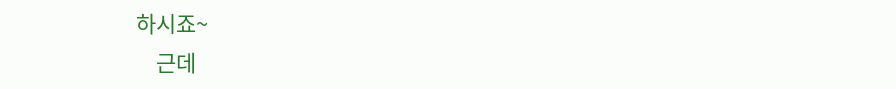하시죠~
    근데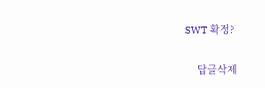SWT 확정?

    답글삭제